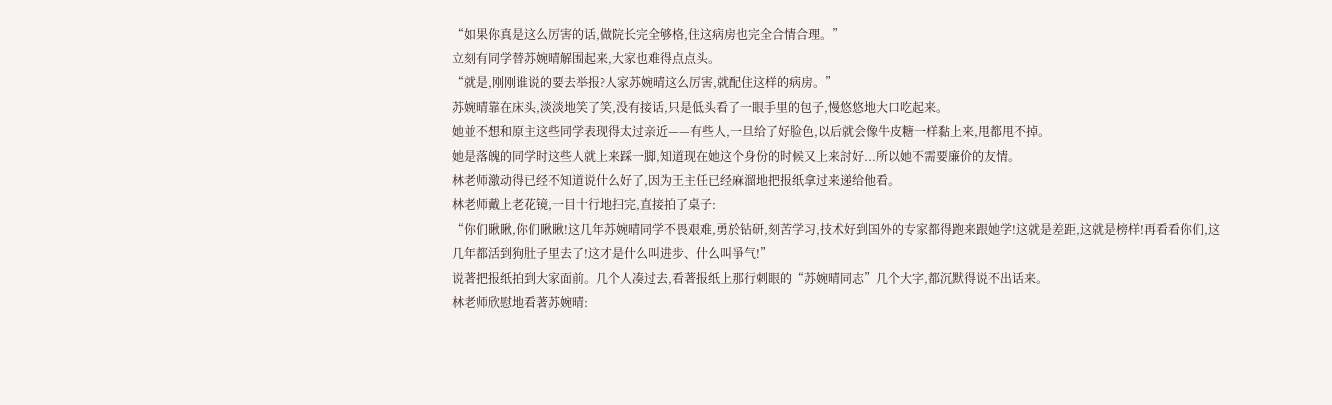“如果你真是这么厉害的话,做院长完全够格,住这病房也完全合情合理。”
立刻有同学替苏婉晴解围起来,大家也难得点点头。
“就是,刚刚谁说的要去举报?人家苏婉晴这么厉害,就配住这样的病房。”
苏婉晴靠在床头,淡淡地笑了笑,没有接话,只是低头看了一眼手里的包子,慢悠悠地大口吃起来。
她並不想和原主这些同学表现得太过亲近——有些人,一旦给了好脸色,以后就会像牛皮糖一样黏上来,甩都甩不掉。
她是落魄的同学时这些人就上来踩一脚,知道现在她这个身份的时候又上来討好...所以她不需要廉价的友情。
林老师激动得已经不知道说什么好了,因为王主任已经麻溜地把报纸拿过来递给他看。
林老师戴上老花镜,一目十行地扫完,直接拍了桌子:
“你们瞅瞅,你们瞅瞅!这几年苏婉晴同学不畏艰难,勇於钻研,刻苦学习,技术好到国外的专家都得跑来跟她学!这就是差距,这就是榜样!再看看你们,这几年都活到狗肚子里去了!这才是什么叫进步、什么叫爭气!”
说著把报纸拍到大家面前。几个人凑过去,看著报纸上那行刺眼的“苏婉晴同志”几个大字,都沉默得说不出话来。
林老师欣慰地看著苏婉晴: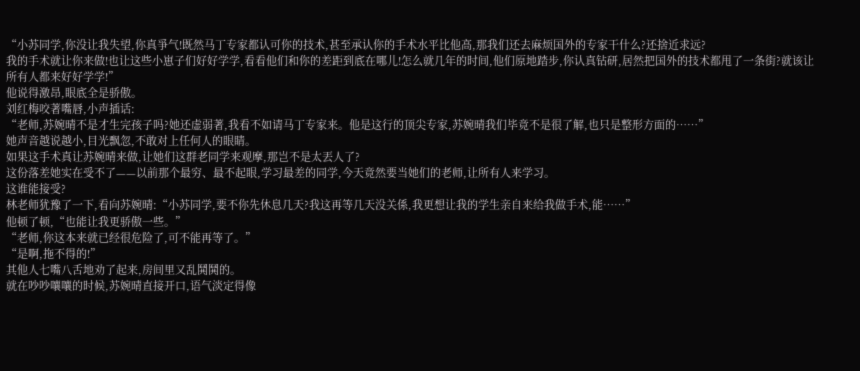“小苏同学,你没让我失望,你真爭气!既然马丁专家都认可你的技术,甚至承认你的手术水平比他高,那我们还去麻烦国外的专家干什么?还捨近求远?
我的手术就让你来做!也让这些小崽子们好好学学,看看他们和你的差距到底在哪儿!怎么就几年的时间,他们原地踏步,你认真钻研,居然把国外的技术都甩了一条街?就该让所有人都来好好学学!”
他说得激昂,眼底全是骄傲。
刘红梅咬著嘴唇,小声插话:
“老师,苏婉晴不是才生完孩子吗?她还虚弱著,我看不如请马丁专家来。他是这行的顶尖专家,苏婉晴我们毕竟不是很了解,也只是整形方面的……”
她声音越说越小,目光飘忽,不敢对上任何人的眼睛。
如果这手术真让苏婉晴来做,让她们这群老同学来观摩,那岂不是太丟人了?
这份落差她实在受不了——以前那个最穷、最不起眼,学习最差的同学,今天竟然要当她们的老师,让所有人来学习。
这谁能接受?
林老师犹豫了一下,看向苏婉晴:“小苏同学,要不你先休息几天?我这再等几天没关係,我更想让我的学生亲自来给我做手术,能……”
他顿了顿,“也能让我更骄傲一些。”
“老师,你这本来就已经很危险了,可不能再等了。”
“是啊,拖不得的!”
其他人七嘴八舌地劝了起来,房间里又乱鬨鬨的。
就在吵吵嚷嚷的时候,苏婉晴直接开口,语气淡定得像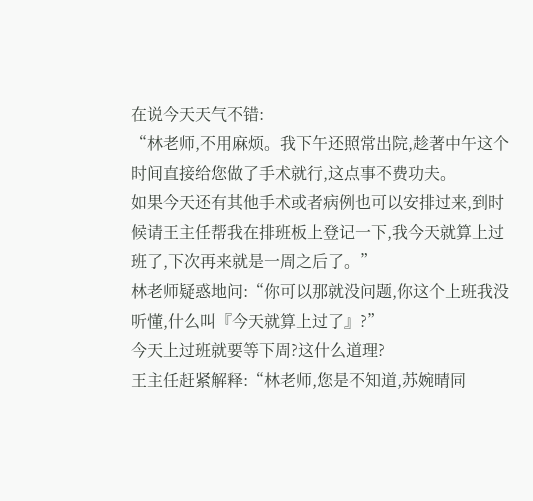在说今天天气不错:
“林老师,不用麻烦。我下午还照常出院,趁著中午这个时间直接给您做了手术就行,这点事不费功夫。
如果今天还有其他手术或者病例也可以安排过来,到时候请王主任帮我在排班板上登记一下,我今天就算上过班了,下次再来就是一周之后了。”
林老师疑惑地问:“你可以那就没问题,你这个上班我没听懂,什么叫『今天就算上过了』?”
今天上过班就要等下周?这什么道理?
王主任赶紧解释:“林老师,您是不知道,苏婉晴同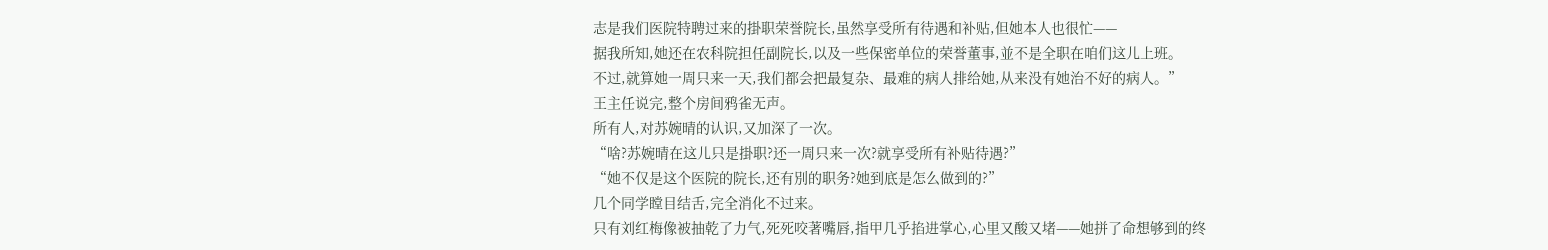志是我们医院特聘过来的掛职荣誉院长,虽然享受所有待遇和补贴,但她本人也很忙——
据我所知,她还在农科院担任副院长,以及一些保密单位的荣誉董事,並不是全职在咱们这儿上班。
不过,就算她一周只来一天,我们都会把最复杂、最难的病人排给她,从来没有她治不好的病人。”
王主任说完,整个房间鸦雀无声。
所有人,对苏婉晴的认识,又加深了一次。
“啥?苏婉晴在这儿只是掛职?还一周只来一次?就享受所有补贴待遇?”
“她不仅是这个医院的院长,还有別的职务?她到底是怎么做到的?”
几个同学瞠目结舌,完全消化不过来。
只有刘红梅像被抽乾了力气,死死咬著嘴唇,指甲几乎掐进掌心,心里又酸又堵——她拼了命想够到的终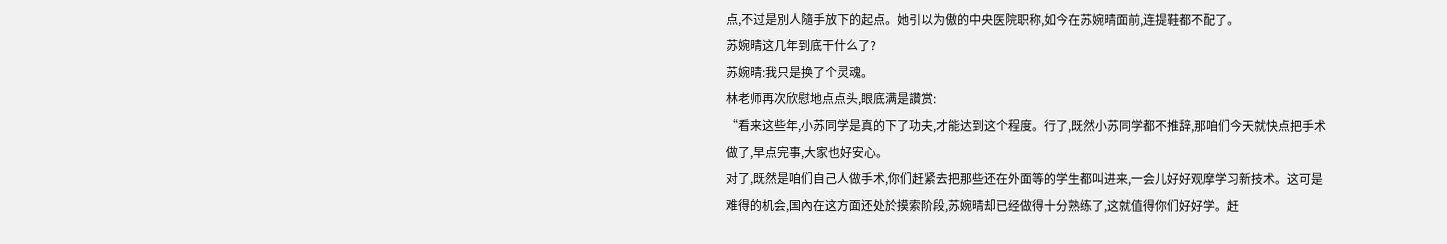点,不过是別人隨手放下的起点。她引以为傲的中央医院职称,如今在苏婉晴面前,连提鞋都不配了。
苏婉晴这几年到底干什么了?
苏婉晴:我只是换了个灵魂。
林老师再次欣慰地点点头,眼底满是讚赏:
“看来这些年,小苏同学是真的下了功夫,才能达到这个程度。行了,既然小苏同学都不推辞,那咱们今天就快点把手术做了,早点完事,大家也好安心。
对了,既然是咱们自己人做手术,你们赶紧去把那些还在外面等的学生都叫进来,一会儿好好观摩学习新技术。这可是难得的机会,国內在这方面还处於摸索阶段,苏婉晴却已经做得十分熟练了,这就值得你们好好学。赶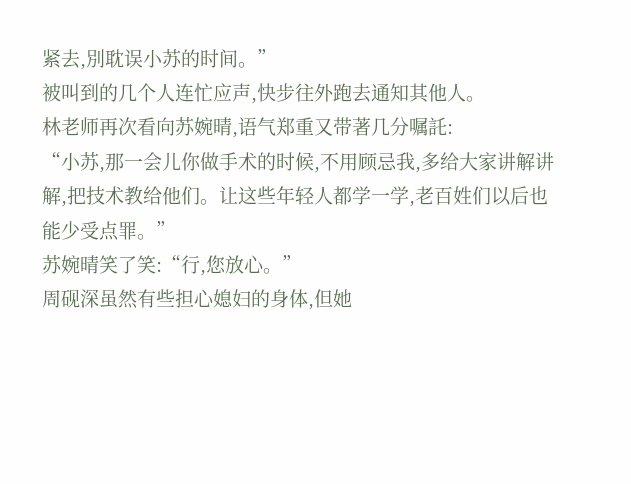紧去,別耽误小苏的时间。”
被叫到的几个人连忙应声,快步往外跑去通知其他人。
林老师再次看向苏婉晴,语气郑重又带著几分嘱託:
“小苏,那一会儿你做手术的时候,不用顾忌我,多给大家讲解讲解,把技术教给他们。让这些年轻人都学一学,老百姓们以后也能少受点罪。”
苏婉晴笑了笑:“行,您放心。”
周砚深虽然有些担心媳妇的身体,但她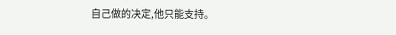自己做的决定,他只能支持。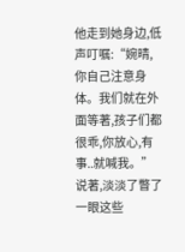他走到她身边,低声叮嘱:“婉晴,你自己注意身体。我们就在外面等著,孩子们都很乖,你放心,有事..就喊我。”说著,淡淡了瞥了一眼这些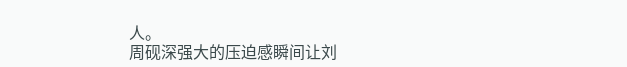人。
周砚深强大的压迫感瞬间让刘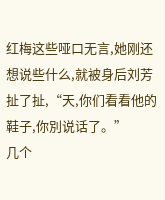红梅这些哑口无言,她刚还想说些什么,就被身后刘芳扯了扯,“天,你们看看他的鞋子,你別说话了。”
几个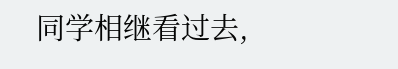同学相继看过去,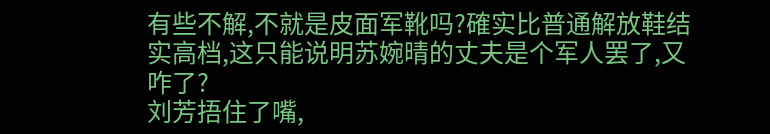有些不解,不就是皮面军靴吗?確实比普通解放鞋结实高档,这只能说明苏婉晴的丈夫是个军人罢了,又咋了?
刘芳捂住了嘴,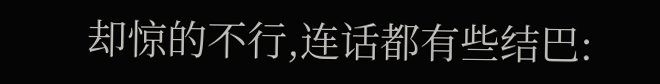却惊的不行,连话都有些结巴: